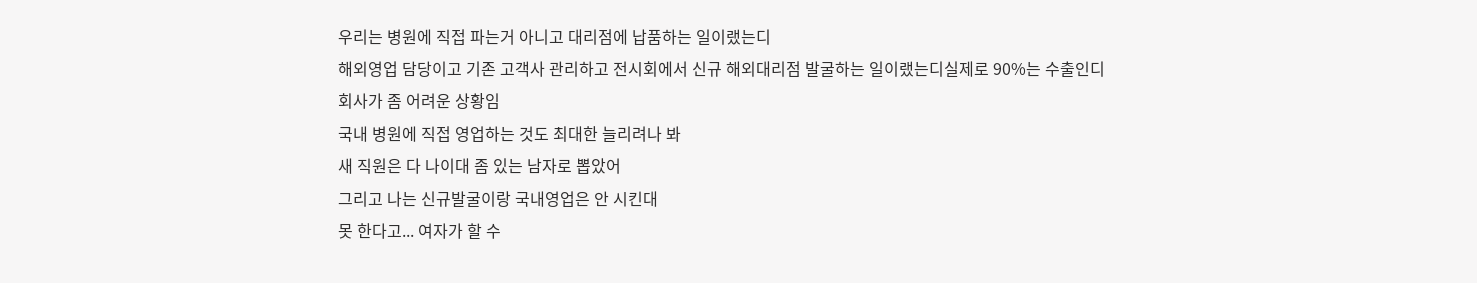우리는 병원에 직접 파는거 아니고 대리점에 납품하는 일이랬는디
해외영업 담당이고 기존 고객사 관리하고 전시회에서 신규 해외대리점 발굴하는 일이랬는디실제로 90%는 수출인디
회사가 좀 어려운 상황임
국내 병원에 직접 영업하는 것도 최대한 늘리려나 봐
새 직원은 다 나이대 좀 있는 남자로 뽑았어
그리고 나는 신규발굴이랑 국내영업은 안 시킨대
못 한다고... 여자가 할 수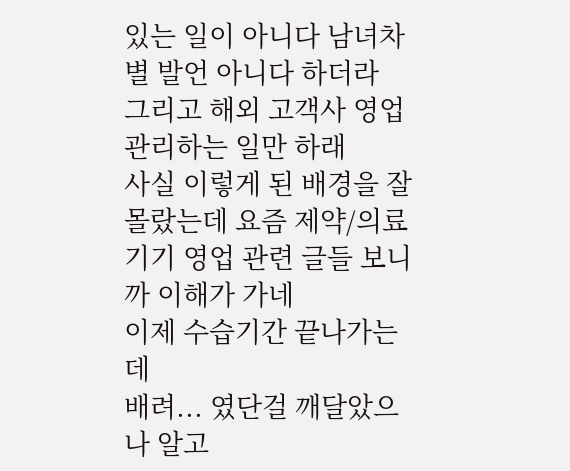있는 일이 아니다 남녀차별 발언 아니다 하더라
그리고 해외 고객사 영업관리하는 일만 하래
사실 이렇게 된 배경을 잘 몰랐는데 요즘 제약/의료기기 영업 관련 글들 보니까 이해가 가네
이제 수습기간 끝나가는데
배려... 였단걸 깨달았으나 알고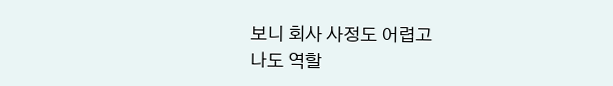보니 회사 사정도 어렵고
나도 역할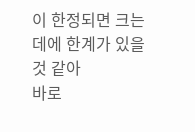이 한정되면 크는 데에 한계가 있을 것 같아
바로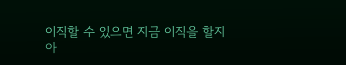이직할 수 있으면 지금 이직을 할지
아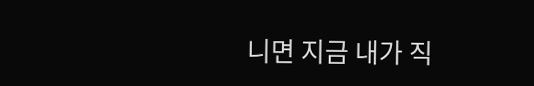니면 지금 내가 직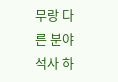무랑 다른 분야 석사 하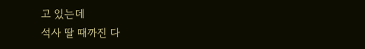고 있는데
석사 딸 때까진 다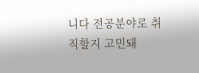니다 전공분야로 취직할지 고민돼